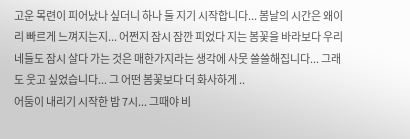고운 목련이 피어났나 싶더니 하나 둘 지기 시작합니다... 봄날의 시간은 왜이리 빠르게 느껴지는지... 어쩐지 잠시 잠깐 피었다 지는 봄꽃을 바라보다 우리네들도 잠시 살다 가는 것은 매한가지라는 생각에 사뭇 쓸쓸해집니다... 그래도 웃고 싶었습니다... 그 어떤 봄꽃보다 더 화사하게 ..
어둠이 내리기 시작한 밤 7시... 그때야 비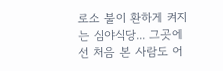로소 불이 환하게 켜지는 심야식당... 그곳에선 처음 본 사람도 어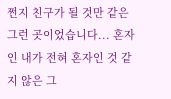쩐지 친구가 될 것만 같은 그런 곳이었습니다... 혼자인 내가 전혀 혼자인 것 같지 않은 그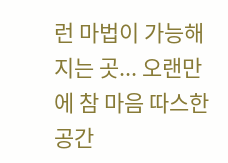런 마법이 가능해지는 곳... 오랜만에 참 마음 따스한 공간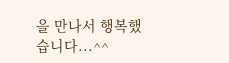을 만나서 행복했습니다...^^